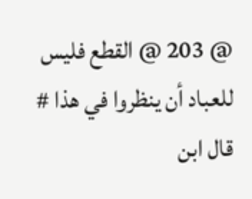@ 203 @ القطع فليس للعباد أن ينظروا في هذا # قال ابن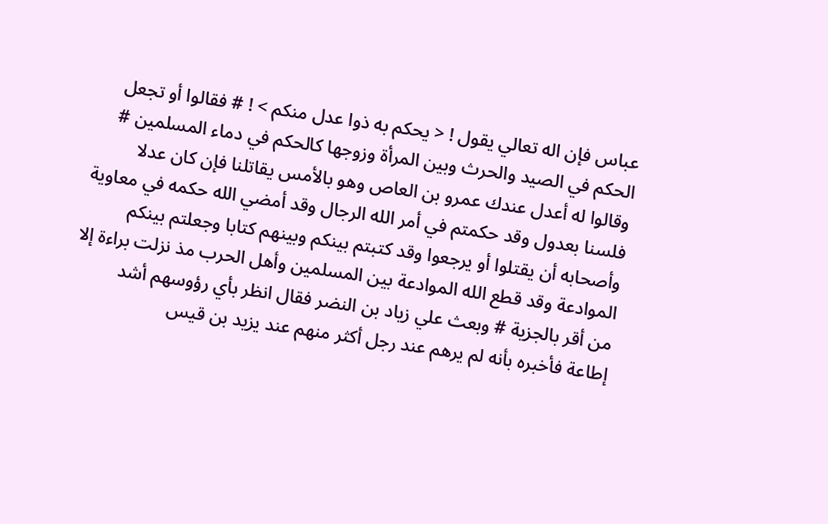عباس فإن اله تعالي يقول ! < يحكم به ذوا عدل منكم > ! # فقالوا أو تجعل الحكم في الصيد والحرث وبين المرأة وزوجها كالحكم في دماء المسلمين # وقالوا له أعدل عندك عمرو بن العاص وهو بالأمس يقاتلنا فإن كان عدلا فلسنا بعدول وقد حكمتم في أمر الله الرجال وقد أمضي الله حكمه في معاوية وأصحابه أن يقتلوا أو يرجعوا وقد كتبتم بينكم وبينهم كتابا وجعلتم بينكم الموادعة وقد قطع الله الموادعة بين المسلمين وأهل الحرب مذ نزلت براءة إلا من أقر بالجزية # وبعث علي زياد بن النضر فقال انظر بأي رؤوسهم أشد إطاعة فأخبره بأنه لم يرهم عند رجل أكثر منهم عند يزيد بن قيس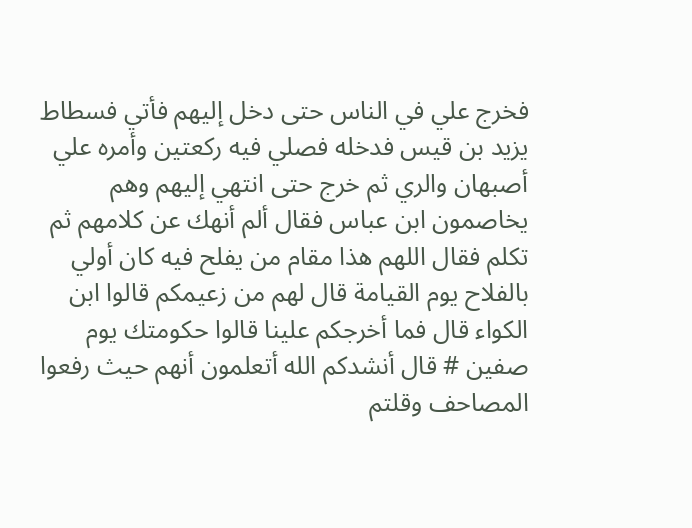فخرج علي في الناس حتى دخل إليهم فأتي فسطاط يزيد بن قيس فدخله فصلي فيه ركعتين وأمره علي أصبهان والري ثم خرج حتى انتهي إليهم وهم يخاصمون ابن عباس فقال ألم أنهك عن كلامهم ثم تكلم فقال اللهم هذا مقام من يفلح فيه كان أولي بالفلاح يوم القيامة قال لهم من زعيمكم قالوا ابن الكواء قال فما أخرجكم علينا قالوا حكومتك يوم صفين # قال أنشدكم الله أتعلمون أنهم حيث رفعوا المصاحف وقلتم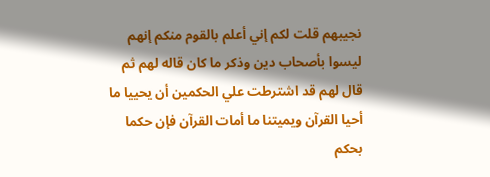نجيبهم قلت لكم إني أعلم بالقوم منكم إنهم ليسوا بأصحاب دين وذكر ما كان قاله لهم ثم قال لهم قد اشترطت علي الحكمين أن يحييا ما أحيا القرآن ويميتنا ما أمات القرآن فإن حكما بحكم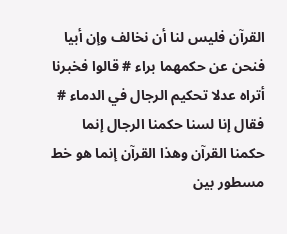القرآن فليس لنا أن نخالف وإن أبيا فنحن عن حكمهما براء # قالوا فخبرنا أتراه عدلا تحكيم الرجال في الدماء # فقال إنا لسنا حكمنا الرجال إنما حكمنا القرآن وهذا القرآن إنما هو خط مسطور بين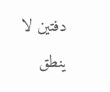دفتين لا ينطق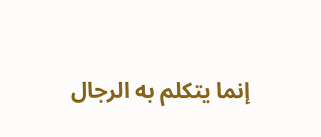إنما يتكلم به الرجال